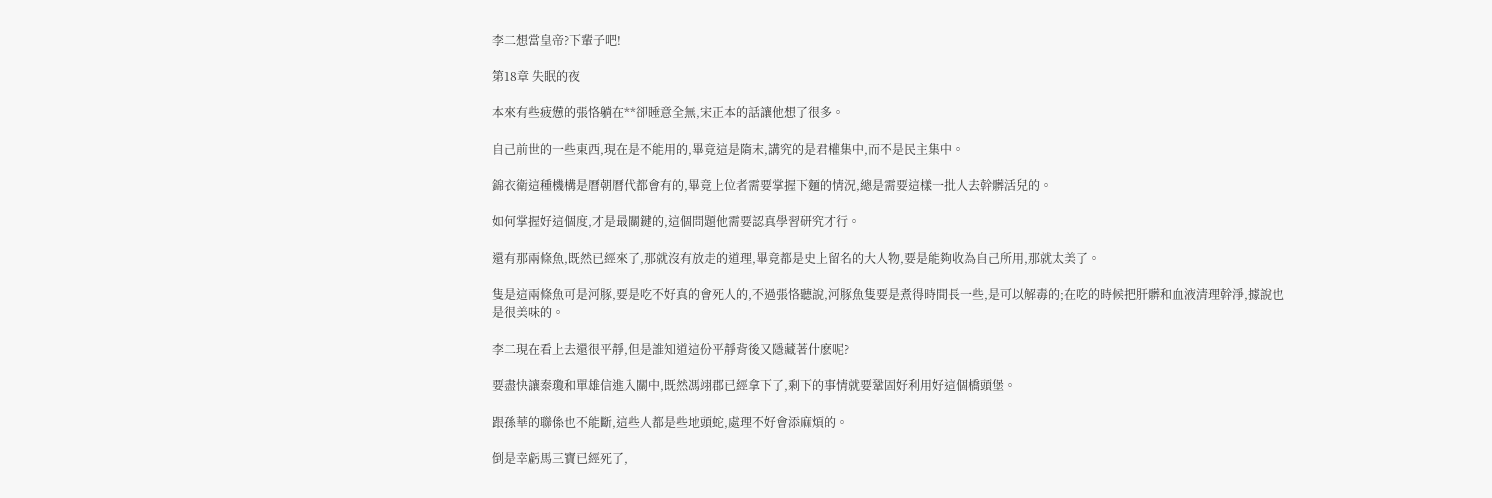李二想當皇帝?下輩子吧!

第18章 失眠的夜

本來有些疲憊的張恪躺在**卻睡意全無,宋正本的話讓他想了很多。

自己前世的一些東西,現在是不能用的,畢竟這是隋末,講究的是君權集中,而不是民主集中。

錦衣衛這種機構是曆朝曆代都會有的,畢竟上位者需要掌握下麵的情況,總是需要這樣一批人去幹髒活兒的。

如何掌握好這個度,才是最關鍵的,這個問題他需要認真學習研究才行。

還有那兩條魚,既然已經來了,那就沒有放走的道理,畢竟都是史上留名的大人物,要是能夠收為自己所用,那就太美了。

隻是這兩條魚可是河豚,要是吃不好真的會死人的,不過張恪聽說,河豚魚隻要是煮得時間長一些,是可以解毒的;在吃的時候把肝髒和血液清理幹淨,據說也是很美味的。

李二現在看上去還很平靜,但是誰知道這份平靜背後又隱藏著什麽呢?

要盡快讓秦瓊和單雄信進入關中,既然馮翊郡已經拿下了,剩下的事情就要鞏固好利用好這個橋頭堡。

跟孫華的聯係也不能斷,這些人都是些地頭蛇,處理不好會添麻煩的。

倒是幸虧馬三寶已經死了,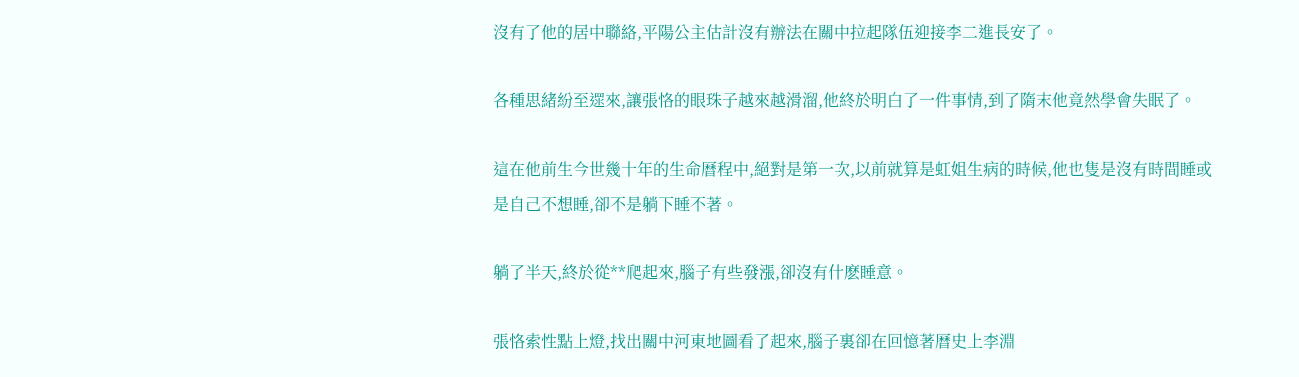沒有了他的居中聯絡,平陽公主估計沒有辦法在關中拉起隊伍迎接李二進長安了。

各種思緒紛至遝來,讓張恪的眼珠子越來越滑溜,他終於明白了一件事情,到了隋末他竟然學會失眠了。

這在他前生今世幾十年的生命曆程中,絕對是第一次,以前就算是虹姐生病的時候,他也隻是沒有時間睡或是自己不想睡,卻不是躺下睡不著。

躺了半天,終於從**爬起來,腦子有些發漲,卻沒有什麽睡意。

張恪索性點上燈,找出關中河東地圖看了起來,腦子裏卻在回憶著曆史上李淵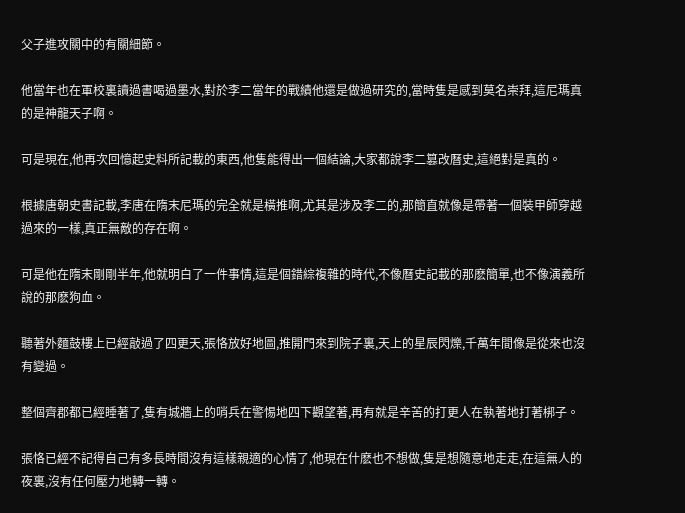父子進攻關中的有關細節。

他當年也在軍校裏讀過書喝過墨水,對於李二當年的戰績他還是做過研究的,當時隻是感到莫名崇拜,這尼瑪真的是神龍天子啊。

可是現在,他再次回憶起史料所記載的東西,他隻能得出一個結論,大家都說李二篡改曆史,這絕對是真的。

根據唐朝史書記載,李唐在隋末尼瑪的完全就是橫推啊,尤其是涉及李二的,那簡直就像是帶著一個裝甲師穿越過來的一樣,真正無敵的存在啊。

可是他在隋末剛剛半年,他就明白了一件事情,這是個錯綜複雜的時代,不像曆史記載的那麽簡單,也不像演義所說的那麽狗血。

聽著外麵鼓樓上已經敲過了四更天,張恪放好地圖,推開門來到院子裏,天上的星辰閃爍,千萬年間像是從來也沒有變過。

整個齊郡都已經睡著了,隻有城牆上的哨兵在警惕地四下觀望著,再有就是辛苦的打更人在執著地打著梆子。

張恪已經不記得自己有多長時間沒有這樣親適的心情了,他現在什麽也不想做,隻是想隨意地走走,在這無人的夜裏,沒有任何壓力地轉一轉。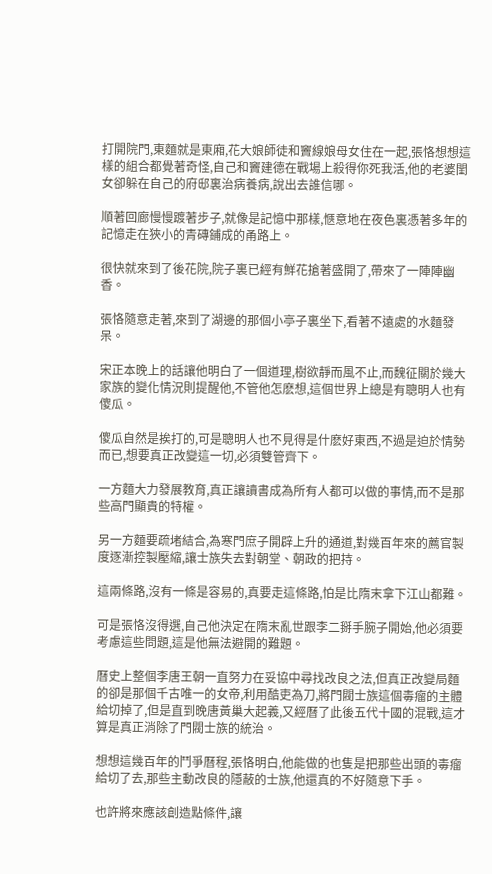打開院門,東麵就是東廂,花大娘師徒和竇線娘母女住在一起,張恪想想這樣的組合都覺著奇怪,自己和竇建德在戰場上殺得你死我活,他的老婆閨女卻躲在自己的府邸裏治病養病,說出去誰信哪。

順著回廊慢慢踱著步子,就像是記憶中那樣,愜意地在夜色裏憑著多年的記憶走在狹小的青磚鋪成的甬路上。

很快就來到了後花院,院子裏已經有鮮花搶著盛開了,帶來了一陣陣幽香。

張恪隨意走著,來到了湖邊的那個小亭子裏坐下,看著不遠處的水麵發呆。

宋正本晚上的話讓他明白了一個道理,樹欲靜而風不止,而魏征關於幾大家族的變化情況則提醒他,不管他怎麽想,這個世界上總是有聰明人也有傻瓜。

傻瓜自然是挨打的,可是聰明人也不見得是什麽好東西,不過是迫於情勢而已,想要真正改變這一切,必須雙管齊下。

一方麵大力發展教育,真正讓讀書成為所有人都可以做的事情,而不是那些高門顯貴的特權。

另一方麵要疏堵結合,為寒門庶子開辟上升的通道,對幾百年來的薦官製度逐漸控製壓縮,讓士族失去對朝堂、朝政的把持。

這兩條路,沒有一條是容易的,真要走這條路,怕是比隋末拿下江山都難。

可是張恪沒得選,自己他決定在隋末亂世跟李二掰手腕子開始,他必須要考慮這些問題,這是他無法避開的難題。

曆史上整個李唐王朝一直努力在妥協中尋找改良之法,但真正改變局麵的卻是那個千古唯一的女帝,利用酷吏為刀,將門閥士族這個毒瘤的主體給切掉了,但是直到晚唐黃巢大起義,又經曆了此後五代十國的混戰,這才算是真正消除了門閥士族的統治。

想想這幾百年的鬥爭曆程,張恪明白,他能做的也隻是把那些出頭的毒瘤給切了去,那些主動改良的隱蔽的士族,他還真的不好隨意下手。

也許將來應該創造點條件,讓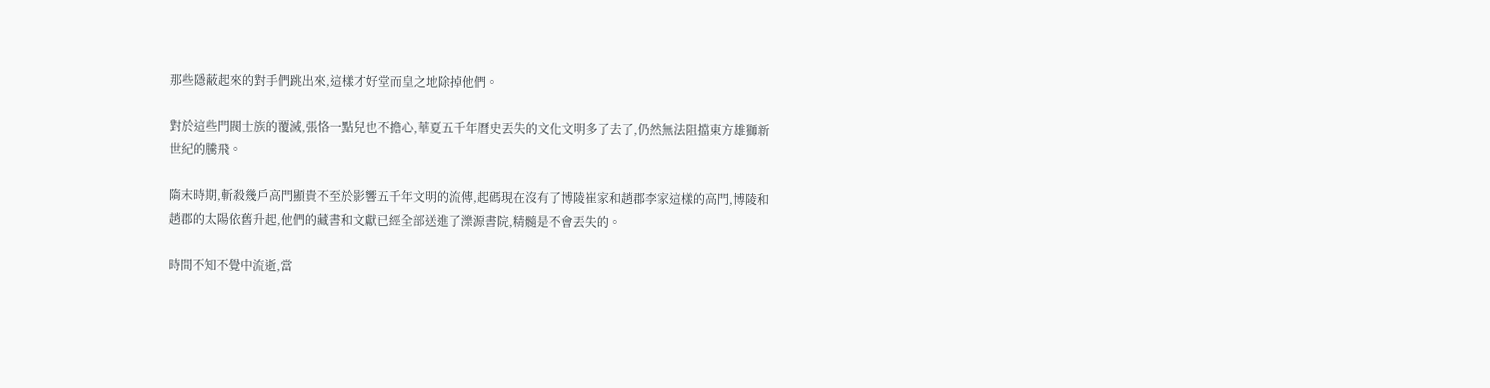那些隱蔽起來的對手們跳出來,這樣才好堂而皇之地除掉他們。

對於這些門閥士族的覆滅,張恪一點兒也不擔心,華夏五千年曆史丟失的文化文明多了去了,仍然無法阻擋東方雄獅新世紀的騰飛。

隋末時期,斬殺幾戶高門顯貴不至於影響五千年文明的流傳,起碼現在沒有了博陵崔家和趙郡李家這樣的高門,博陵和趙郡的太陽依舊升起,他們的藏書和文獻已經全部送進了濼源書院,精髓是不會丟失的。

時間不知不覺中流逝,當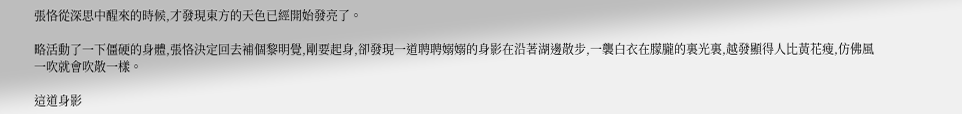張恪從深思中醒來的時候,才發現東方的天色已經開始發亮了。

略活動了一下僵硬的身體,張恪決定回去補個黎明覺,剛要起身,卻發現一道聘聘嫋嫋的身影在沿著湖邊散步,一襲白衣在朦朧的裏光裏,越發顯得人比黃花瘦,仿佛風一吹就會吹散一樣。

這道身影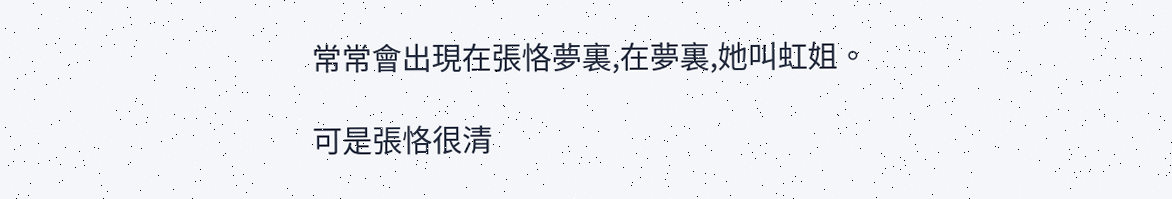常常會出現在張恪夢裏,在夢裏,她叫虹姐。

可是張恪很清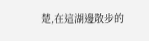楚,在這湖邊散步的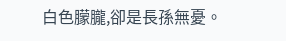白色朦朧,卻是長孫無憂。